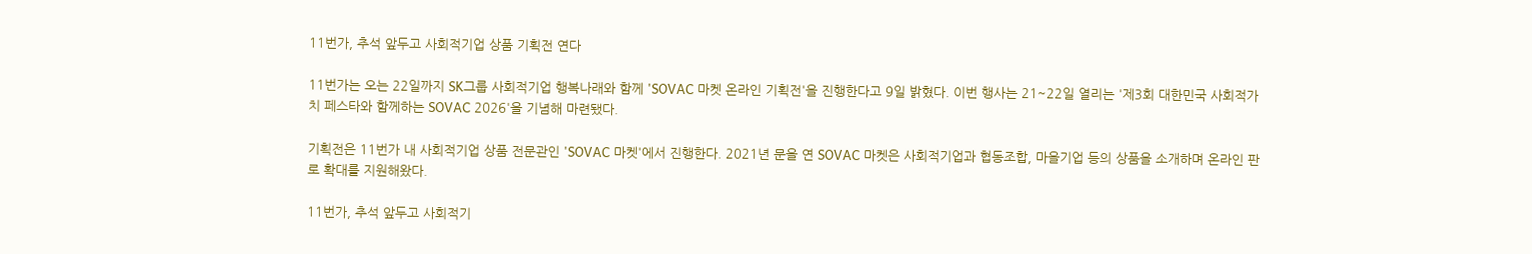11번가, 추석 앞두고 사회적기업 상품 기획전 연다

11번가는 오는 22일까지 SK그룹 사회적기업 행복나래와 함께 'SOVAC 마켓 온라인 기획전'을 진행한다고 9일 밝혔다. 이번 행사는 21~22일 열리는 '제3회 대한민국 사회적가치 페스타와 함께하는 SOVAC 2026'을 기념해 마련됐다.

기획전은 11번가 내 사회적기업 상품 전문관인 'SOVAC 마켓'에서 진행한다. 2021년 문을 연 SOVAC 마켓은 사회적기업과 협동조합, 마을기업 등의 상품을 소개하며 온라인 판로 확대를 지원해왔다.

11번가, 추석 앞두고 사회적기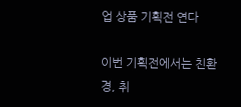업 상품 기획전 연다

이번 기획전에서는 친환경, 취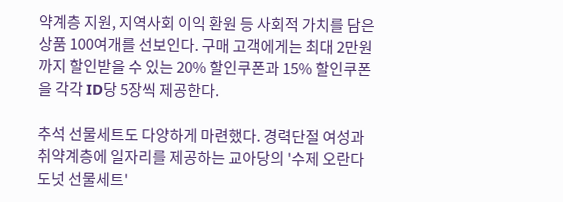약계층 지원, 지역사회 이익 환원 등 사회적 가치를 담은 상품 100여개를 선보인다. 구매 고객에게는 최대 2만원까지 할인받을 수 있는 20% 할인쿠폰과 15% 할인쿠폰을 각각 ID당 5장씩 제공한다.

추석 선물세트도 다양하게 마련했다. 경력단절 여성과 취약계층에 일자리를 제공하는 교아당의 '수제 오란다 도넛 선물세트'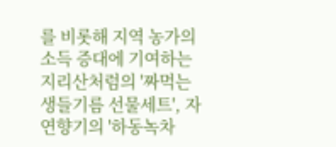를 비롯해 지역 농가의 소득 증대에 기여하는 지리산처럼의 '짜먹는 생들기름 선물세트', 자연향기의 '하동녹차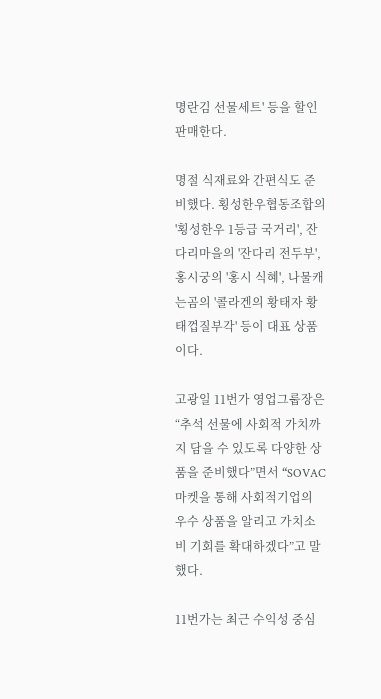명란김 선물세트' 등을 할인 판매한다.

명절 식재료와 간편식도 준비했다. 횡성한우협동조합의 '횡성한우 1등급 국거리', 잔다리마을의 '잔다리 전두부', 홍시궁의 '홍시 식혜', 나물캐는곰의 '콜라겐의 황태자 황태껍질부각' 등이 대표 상품이다.

고광일 11번가 영업그룹장은 “추석 선물에 사회적 가치까지 담을 수 있도록 다양한 상품을 준비했다”면서 “SOVAC 마켓을 통해 사회적기업의 우수 상품을 알리고 가치소비 기회를 확대하겠다”고 말했다.

11번가는 최근 수익성 중심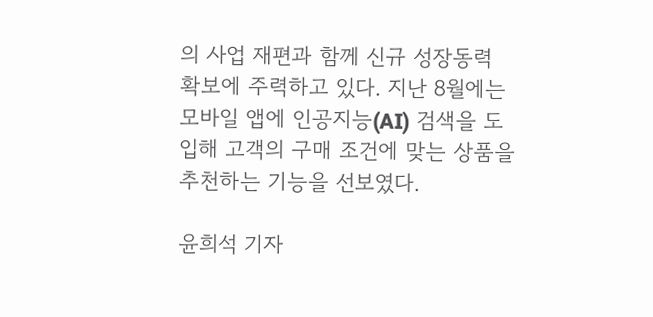의 사업 재편과 함께 신규 성장동력 확보에 주력하고 있다. 지난 8월에는 모바일 앱에 인공지능(AI) 검색을 도입해 고객의 구매 조건에 맞는 상품을 추천하는 기능을 선보였다.

윤희석 기자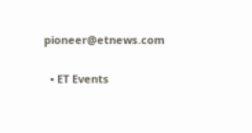pioneer@etnews.com

  • ET Events